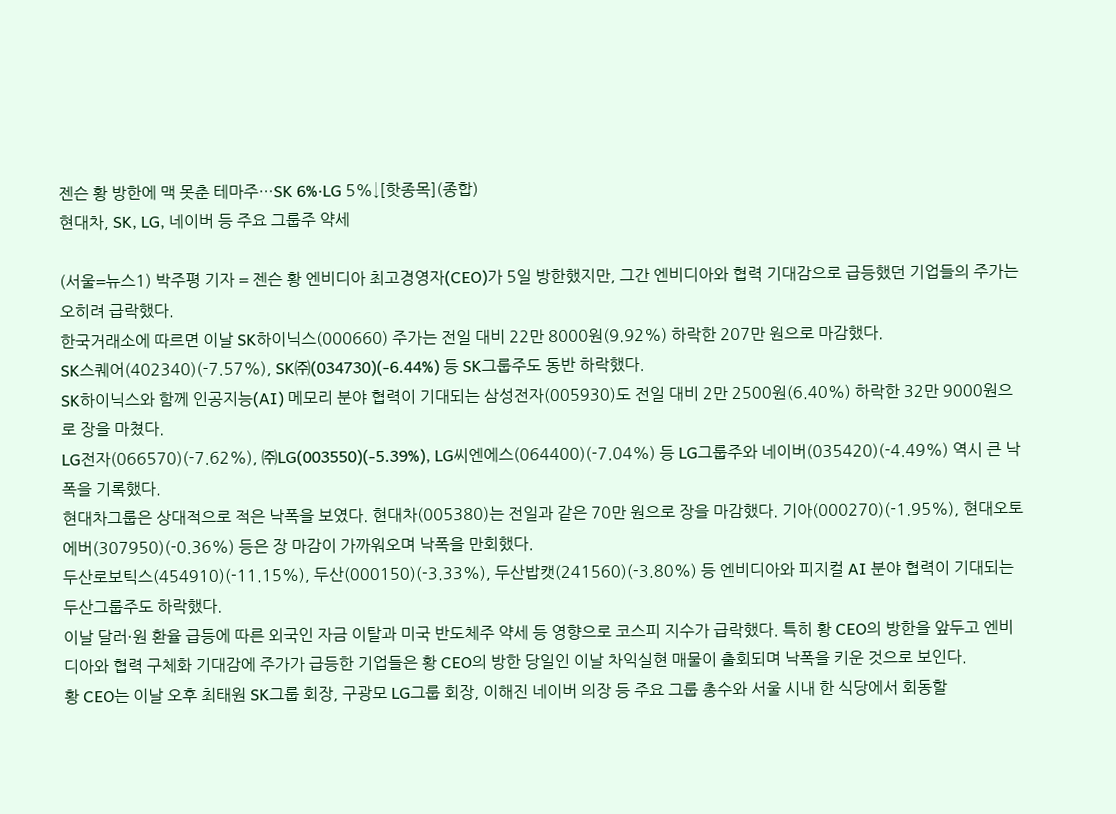젠슨 황 방한에 맥 못춘 테마주…SK 6%·LG 5%↓[핫종목](종합)
현대차, SK, LG, 네이버 등 주요 그룹주 약세

(서울=뉴스1) 박주평 기자 = 젠슨 황 엔비디아 최고경영자(CEO)가 5일 방한했지만, 그간 엔비디아와 협력 기대감으로 급등했던 기업들의 주가는 오히려 급락했다.
한국거래소에 따르면 이날 SK하이닉스(000660) 주가는 전일 대비 22만 8000원(9.92%) 하락한 207만 원으로 마감했다.
SK스퀘어(402340)(-7.57%), SK㈜(034730)(-6.44%) 등 SK그룹주도 동반 하락했다.
SK하이닉스와 함께 인공지능(AI) 메모리 분야 협력이 기대되는 삼성전자(005930)도 전일 대비 2만 2500원(6.40%) 하락한 32만 9000원으로 장을 마쳤다.
LG전자(066570)(-7.62%), ㈜LG(003550)(-5.39%), LG씨엔에스(064400)(-7.04%) 등 LG그룹주와 네이버(035420)(-4.49%) 역시 큰 낙폭을 기록했다.
현대차그룹은 상대적으로 적은 낙폭을 보였다. 현대차(005380)는 전일과 같은 70만 원으로 장을 마감했다. 기아(000270)(-1.95%), 현대오토에버(307950)(-0.36%) 등은 장 마감이 가까워오며 낙폭을 만회했다.
두산로보틱스(454910)(-11.15%), 두산(000150)(-3.33%), 두산밥캣(241560)(-3.80%) 등 엔비디아와 피지컬 AI 분야 협력이 기대되는 두산그룹주도 하락했다.
이날 달러·원 환율 급등에 따른 외국인 자금 이탈과 미국 반도체주 약세 등 영향으로 코스피 지수가 급락했다. 특히 황 CEO의 방한을 앞두고 엔비디아와 협력 구체화 기대감에 주가가 급등한 기업들은 황 CEO의 방한 당일인 이날 차익실현 매물이 출회되며 낙폭을 키운 것으로 보인다.
황 CEO는 이날 오후 최태원 SK그룹 회장, 구광모 LG그룹 회장, 이해진 네이버 의장 등 주요 그룹 총수와 서울 시내 한 식당에서 회동할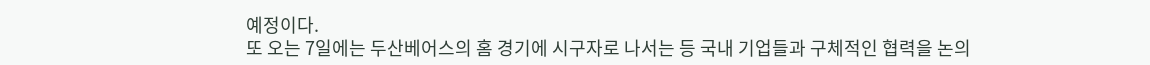예정이다.
또 오는 7일에는 두산베어스의 홈 경기에 시구자로 나서는 등 국내 기업들과 구체적인 협력을 논의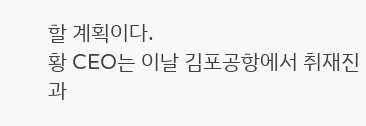할 계획이다.
황 CEO는 이날 김포공항에서 취재진과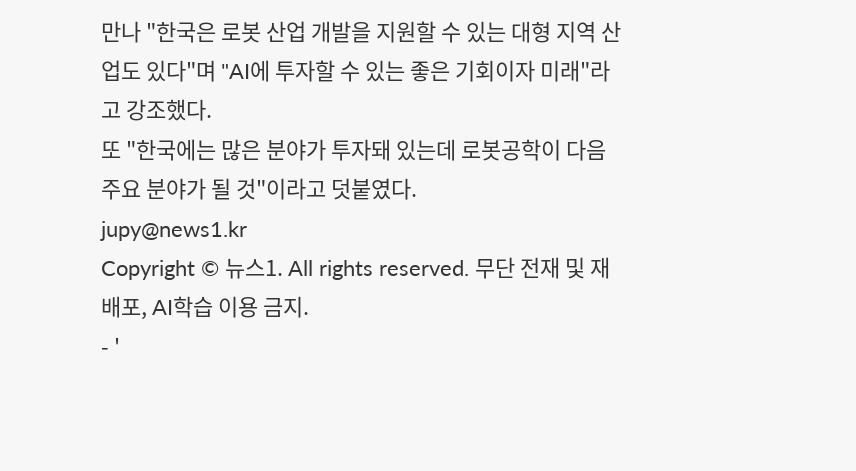만나 "한국은 로봇 산업 개발을 지원할 수 있는 대형 지역 산업도 있다"며 "AI에 투자할 수 있는 좋은 기회이자 미래"라고 강조했다.
또 "한국에는 많은 분야가 투자돼 있는데 로봇공학이 다음 주요 분야가 될 것"이라고 덧붙였다.
jupy@news1.kr
Copyright © 뉴스1. All rights reserved. 무단 전재 및 재배포, AI학습 이용 금지.
- '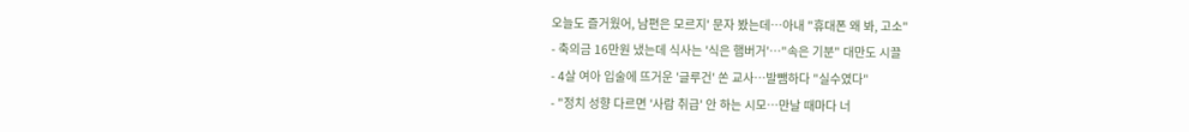오늘도 즐거웠어, 남편은 모르지' 문자 봤는데…아내 "휴대폰 왜 봐, 고소"
- 축의금 16만원 냈는데 식사는 '식은 햄버거'…"속은 기분" 대만도 시끌
- 4살 여아 입술에 뜨거운 '글루건' 쏜 교사…발뺌하다 "실수였다"
- "정치 성향 다르면 '사람 취급' 안 하는 시모…만날 때마다 너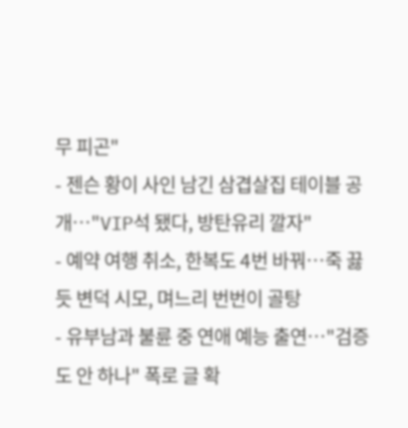무 피곤"
- 젠슨 황이 사인 남긴 삼겹살집 테이블 공개…"VIP석 됐다, 방탄유리 깔자"
- 예약 여행 취소, 한복도 4번 바꿔…죽 끓듯 변덕 시모, 며느리 번번이 골탕
- 유부남과 불륜 중 연애 예능 출연…"검증도 안 하나" 폭로 글 확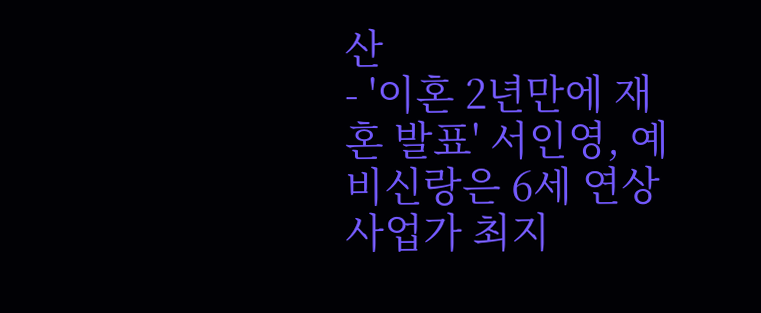산
- '이혼 2년만에 재혼 발표' 서인영, 예비신랑은 6세 연상 사업가 최지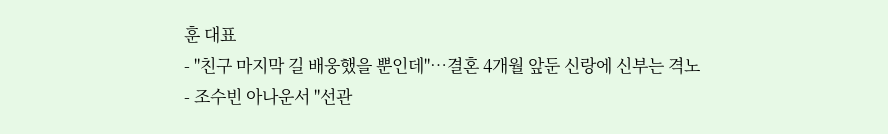훈 대표
- "친구 마지막 길 배웅했을 뿐인데"…결혼 4개월 앞둔 신랑에 신부는 격노
- 조수빈 아나운서 "선관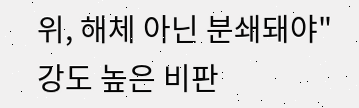위, 해체 아닌 분쇄돼야" 강도 높은 비판